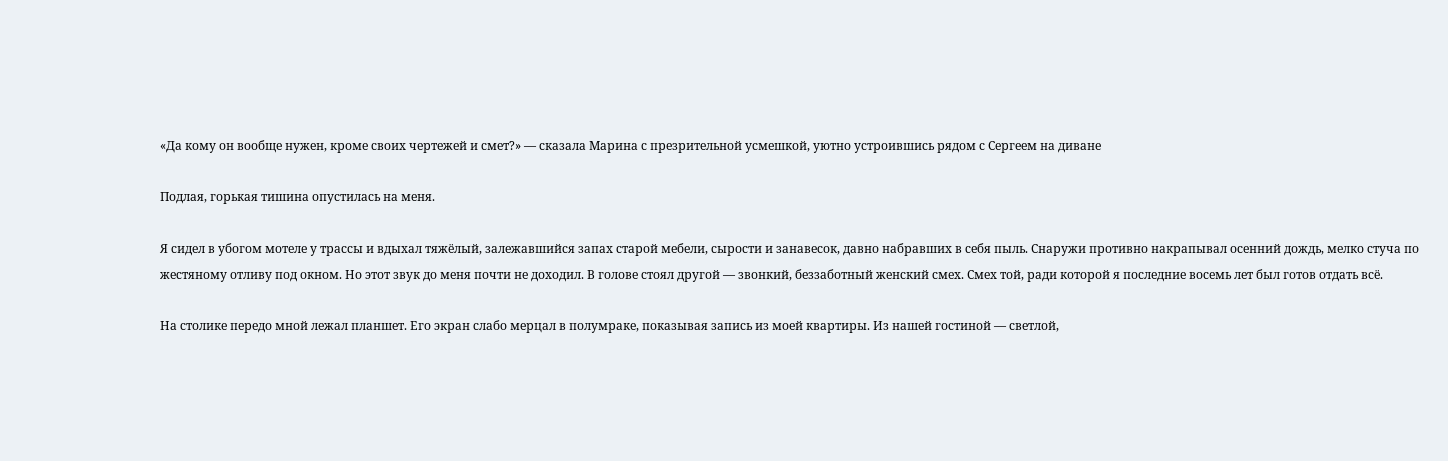«Да кому он вообще нужен, кроме своих чертежей и смет?» — сказала Марина с презрительной усмешкой, уютно устроившись рядом с Сергеем на диване

Подлая, горькая тишина опустилась на меня.

Я сидел в убогом мотеле у трассы и вдыхал тяжёлый, залежавшийся запах старой мебели, сырости и занавесок, давно набравших в себя пыль. Снаружи противно накрапывал осенний дождь, мелко стуча по жестяному отливу под окном. Но этот звук до меня почти не доходил. В голове стоял другой — звонкий, беззаботный женский смех. Смех той, ради которой я последние восемь лет был готов отдать всё.

На столике передо мной лежал планшет. Его экран слабо мерцал в полумраке, показывая запись из моей квартиры. Из нашей гостиной — светлой,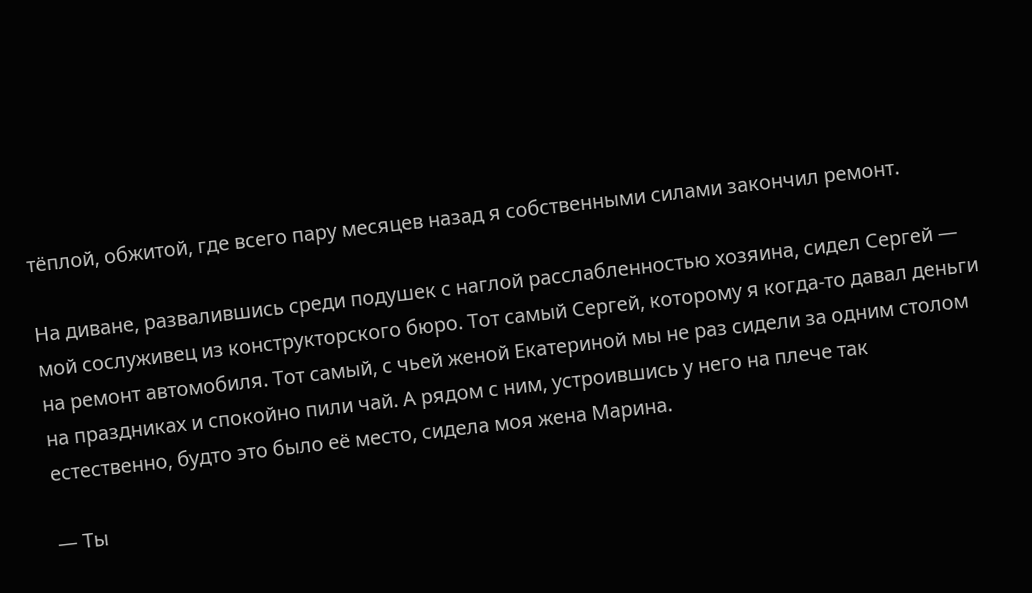тёплой, обжитой, где всего пару месяцев назад я собственными силами закончил ремонт.

На диване, развалившись среди подушек с наглой расслабленностью хозяина, сидел Сергей — мой сослуживец из конструкторского бюро. Тот самый Сергей, которому я когда-то давал деньги на ремонт автомобиля. Тот самый, с чьей женой Екатериной мы не раз сидели за одним столом на праздниках и спокойно пили чай. А рядом с ним, устроившись у него на плече так естественно, будто это было её место, сидела моя жена Марина.

— Ты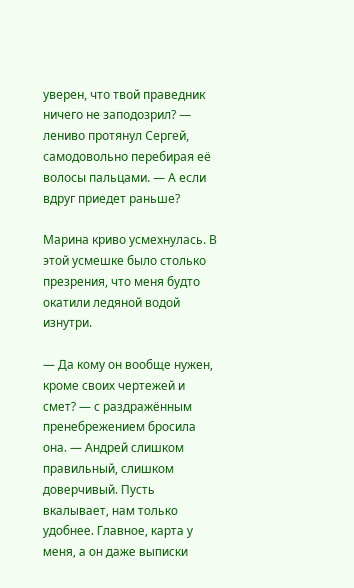уверен, что твой праведник ничего не заподозрил? — лениво протянул Сергей, самодовольно перебирая её волосы пальцами. — А если вдруг приедет раньше?

Марина криво усмехнулась. В этой усмешке было столько презрения, что меня будто окатили ледяной водой изнутри.

— Да кому он вообще нужен, кроме своих чертежей и смет? — с раздражённым пренебрежением бросила она. — Андрей слишком правильный, слишком доверчивый. Пусть вкалывает, нам только удобнее. Главное, карта у меня, а он даже выписки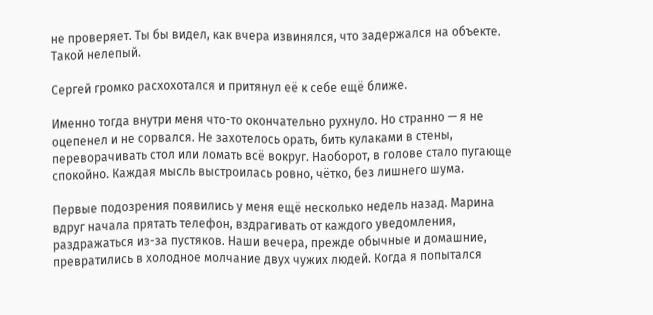не проверяет. Ты бы видел, как вчера извинялся, что задержался на объекте. Такой нелепый.

Сергей громко расхохотался и притянул её к себе ещё ближе.

Именно тогда внутри меня что-то окончательно рухнуло. Но странно — я не оцепенел и не сорвался. Не захотелось орать, бить кулаками в стены, переворачивать стол или ломать всё вокруг. Наоборот, в голове стало пугающе спокойно. Каждая мысль выстроилась ровно, чётко, без лишнего шума.

Первые подозрения появились у меня ещё несколько недель назад. Марина вдруг начала прятать телефон, вздрагивать от каждого уведомления, раздражаться из-за пустяков. Наши вечера, прежде обычные и домашние, превратились в холодное молчание двух чужих людей. Когда я попытался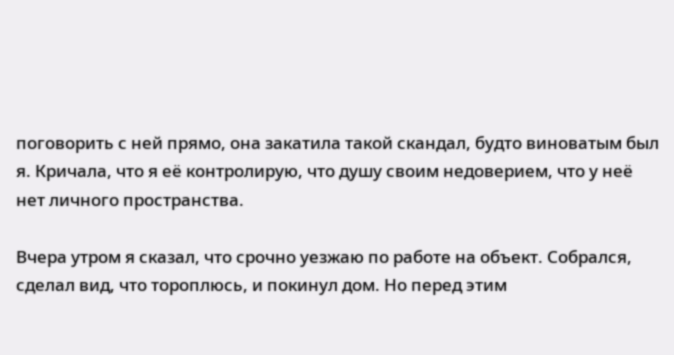поговорить с ней прямо, она закатила такой скандал, будто виноватым был я. Кричала, что я её контролирую, что душу своим недоверием, что у неё нет личного пространства.

Вчера утром я сказал, что срочно уезжаю по работе на объект. Собрался, сделал вид, что тороплюсь, и покинул дом. Но перед этим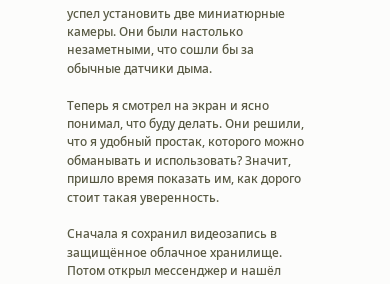успел установить две миниатюрные камеры. Они были настолько незаметными, что сошли бы за обычные датчики дыма.

Теперь я смотрел на экран и ясно понимал, что буду делать. Они решили, что я удобный простак, которого можно обманывать и использовать? Значит, пришло время показать им, как дорого стоит такая уверенность.

Сначала я сохранил видеозапись в защищённое облачное хранилище. Потом открыл мессенджер и нашёл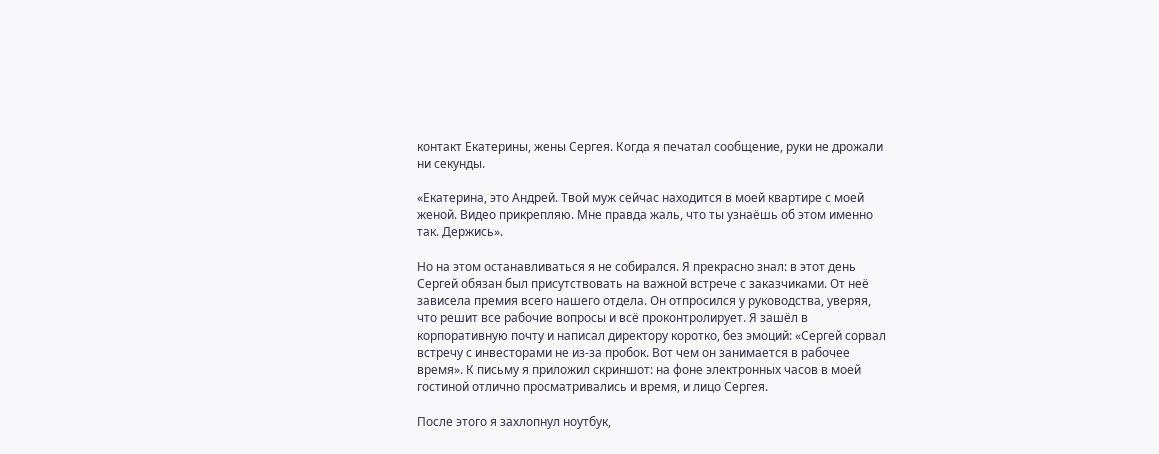контакт Екатерины, жены Сергея. Когда я печатал сообщение, руки не дрожали ни секунды.

«Екатерина, это Андрей. Твой муж сейчас находится в моей квартире с моей женой. Видео прикрепляю. Мне правда жаль, что ты узнаёшь об этом именно так. Держись».

Но на этом останавливаться я не собирался. Я прекрасно знал: в этот день Сергей обязан был присутствовать на важной встрече с заказчиками. От неё зависела премия всего нашего отдела. Он отпросился у руководства, уверяя, что решит все рабочие вопросы и всё проконтролирует. Я зашёл в корпоративную почту и написал директору коротко, без эмоций: «Сергей сорвал встречу с инвесторами не из-за пробок. Вот чем он занимается в рабочее время». К письму я приложил скриншот: на фоне электронных часов в моей гостиной отлично просматривались и время, и лицо Сергея.

После этого я захлопнул ноутбук,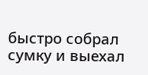быстро собрал сумку и выехал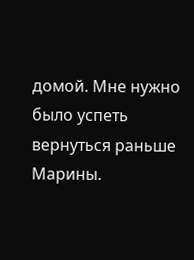домой. Мне нужно было успеть вернуться раньше Марины.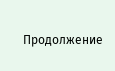Продолжение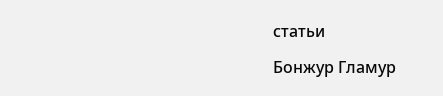статьи

Бонжур Гламур